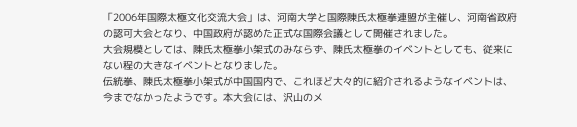「2006年国際太極文化交流大会」は、河南大学と国際陳氏太極拳連盟が主催し、河南省政府の認可大会となり、中国政府が認めた正式な国際会議として開催されました。
大会規模としては、陳氏太極拳小架式のみならず、陳氏太極拳のイベントとしても、従来にない程の大きなイベントとなりました。
伝統拳、陳氏太極拳小架式が中国国内で、これほど大々的に紹介されるようなイベントは、今までなかったようです。本大会には、沢山のメ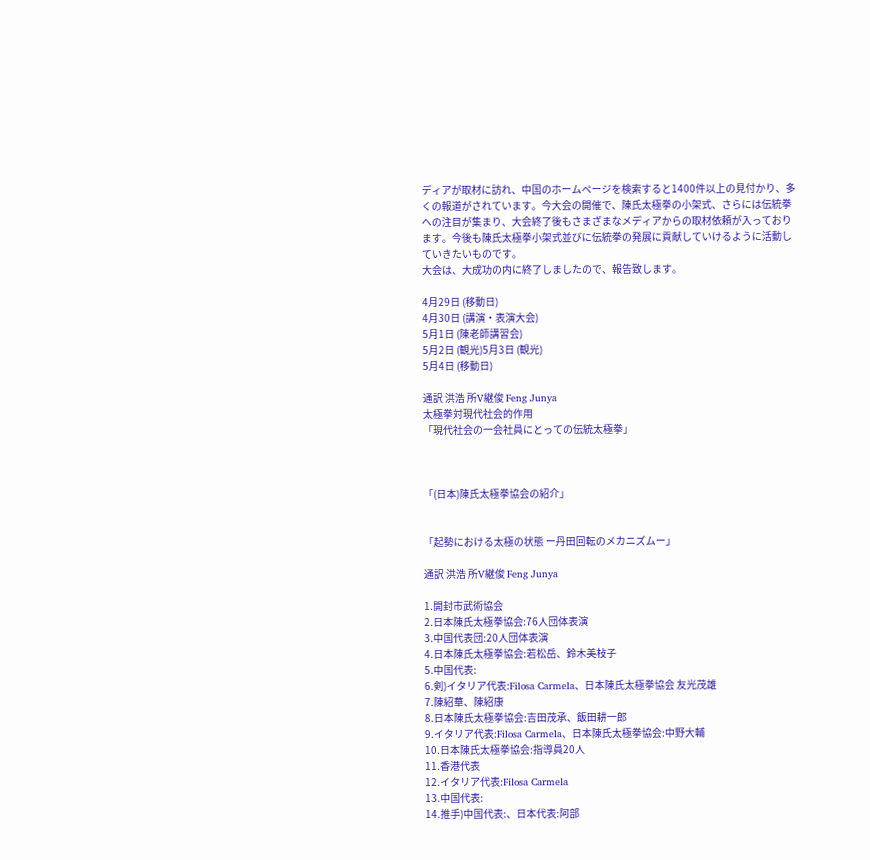ディアが取材に訪れ、中国のホームページを検索すると1400件以上の見付かり、多くの報道がされています。今大会の開催で、陳氏太極拳の小架式、さらには伝統拳への注目が集まり、大会終了後もさまざまなメディアからの取材依頼が入っております。今後も陳氏太極拳小架式並びに伝統拳の発展に貢献していけるように活動していきたいものです。
大会は、大成功の内に終了しましたので、報告致します。

4月29日 (移動日)
4月30日 (講演・表演大会)
5月1日 (陳老師講習会)
5月2日 (観光)5月3日 (観光)
5月4日 (移動日)

通訳 洪浩 所V継俊 Feng Junya
太極拳対現代社会的作用
「現代社会の一会社員にとっての伝統太極拳」



「(日本)陳氏太極拳協会の紹介」


「起勢における太極の状態 ー丹田回転のメカニズムー」

通訳 洪浩 所V継俊 Feng Junya

1.開封市武術協会
2.日本陳氏太極拳協会:76人団体表演
3.中国代表団:20人団体表演
4.日本陳氏太極拳協会:若松岳、鈴木美枝子
5.中国代表:
6.剣)イタリア代表:Filosa Carmela、日本陳氏太極拳協会 友光茂雄
7.陳紹華、陳紹康
8.日本陳氏太極拳協会:吉田茂承、飯田耕一郎
9.イタリア代表:Filosa Carmela、日本陳氏太極拳協会:中野大輔
10.日本陳氏太極拳協会:指導員20人
11.香港代表
12.イタリア代表:Filosa Carmela
13.中国代表:
14.推手)中国代表:、日本代表:阿部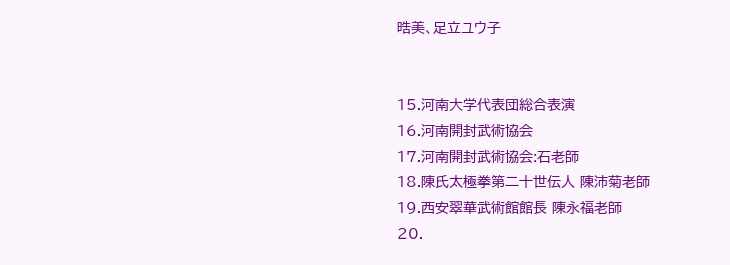晧美、足立ユウ子


15.河南大学代表団総合表演
16.河南開封武術協会
17.河南開封武術協会:石老師
18.陳氏太極拳第二十世伝人 陳沛菊老師
19.西安翠華武術館館長 陳永福老師
20.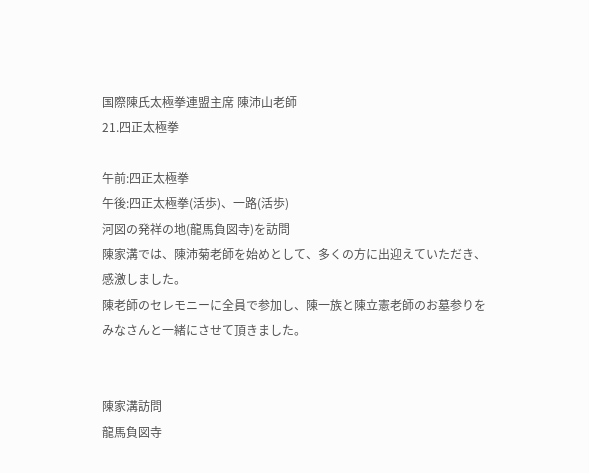国際陳氏太極拳連盟主席 陳沛山老師
21.四正太極拳

午前:四正太極拳
午後:四正太極拳(活歩)、一路(活歩)
河図の発祥の地(龍馬負図寺)を訪問
陳家溝では、陳沛菊老師を始めとして、多くの方に出迎えていただき、感激しました。
陳老師のセレモニーに全員で参加し、陳一族と陳立憲老師のお墓参りをみなさんと一緒にさせて頂きました。


陳家溝訪問
龍馬負図寺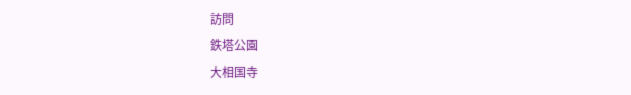訪問
鉄塔公園
大相国寺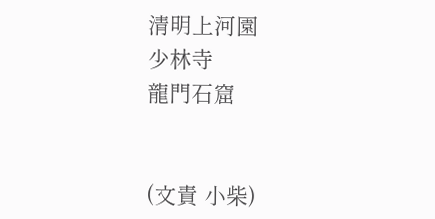清明上河園
少林寺
龍門石窟


(文責 小柴)